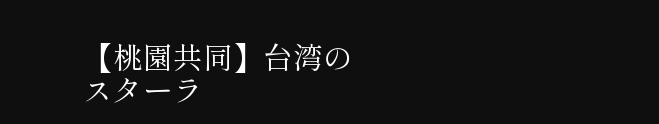【桃園共同】台湾のスターラ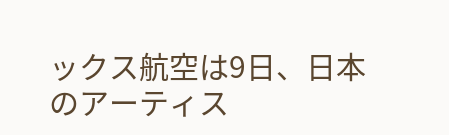ックス航空は9日、日本のアーティス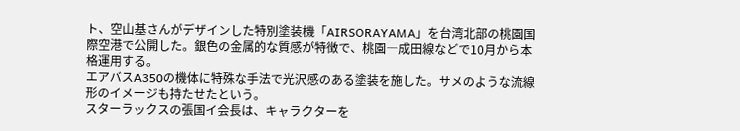ト、空山基さんがデザインした特別塗装機「AIRSORAYAMA」を台湾北部の桃園国際空港で公開した。銀色の金属的な質感が特徴で、桃園―成田線などで10月から本格運用する。
エアバスA350の機体に特殊な手法で光沢感のある塗装を施した。サメのような流線形のイメージも持たせたという。
スターラックスの張国イ会長は、キャラクターを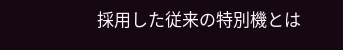採用した従来の特別機とは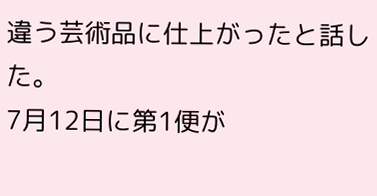違う芸術品に仕上がったと話した。
7月12日に第1便が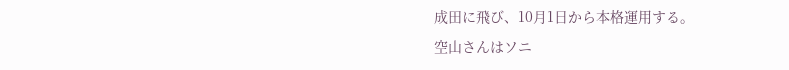成田に飛び、10月1日から本格運用する。
空山さんはソニ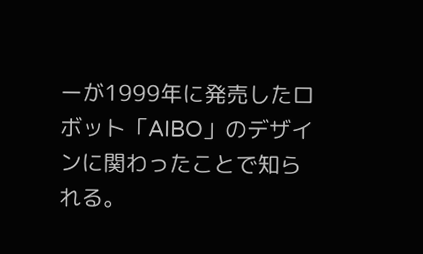ーが1999年に発売したロボット「AIBO」のデザインに関わったことで知られる。